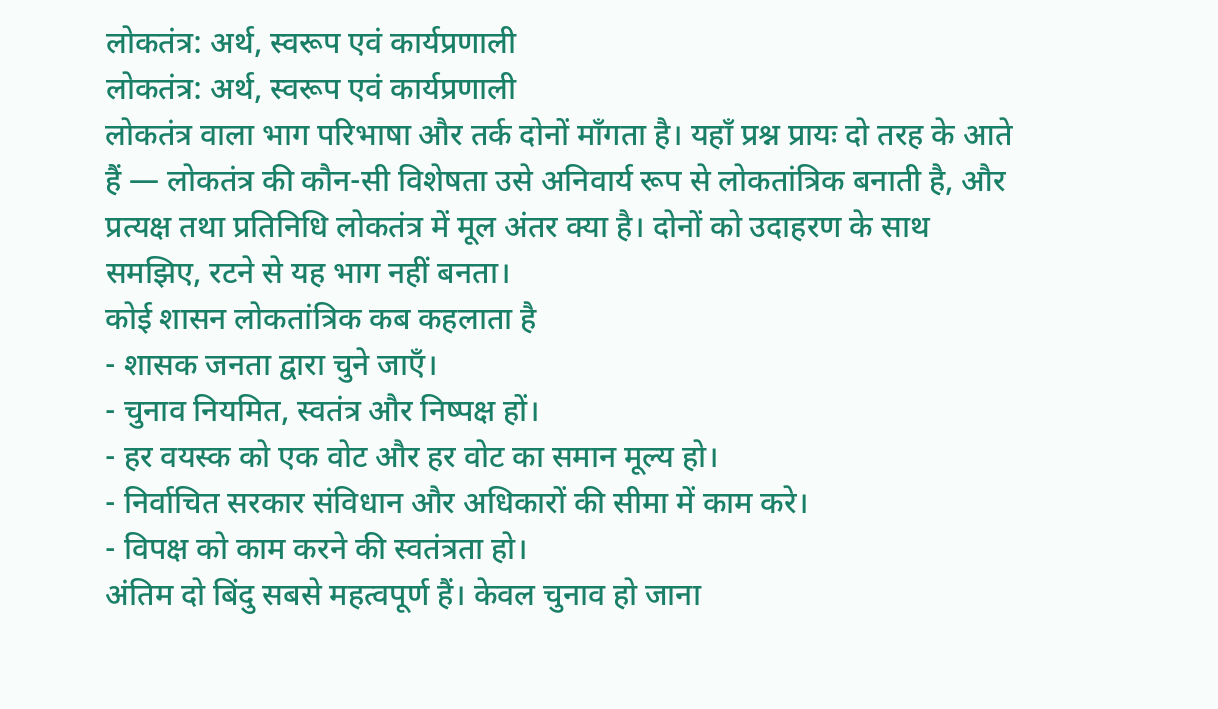लोकतंत्र: अर्थ, स्वरूप एवं कार्यप्रणाली
लोकतंत्र: अर्थ, स्वरूप एवं कार्यप्रणाली
लोकतंत्र वाला भाग परिभाषा और तर्क दोनों माँगता है। यहाँ प्रश्न प्रायः दो तरह के आते हैं — लोकतंत्र की कौन-सी विशेषता उसे अनिवार्य रूप से लोकतांत्रिक बनाती है, और प्रत्यक्ष तथा प्रतिनिधि लोकतंत्र में मूल अंतर क्या है। दोनों को उदाहरण के साथ समझिए, रटने से यह भाग नहीं बनता।
कोई शासन लोकतांत्रिक कब कहलाता है
- शासक जनता द्वारा चुने जाएँ।
- चुनाव नियमित, स्वतंत्र और निष्पक्ष हों।
- हर वयस्क को एक वोट और हर वोट का समान मूल्य हो।
- निर्वाचित सरकार संविधान और अधिकारों की सीमा में काम करे।
- विपक्ष को काम करने की स्वतंत्रता हो।
अंतिम दो बिंदु सबसे महत्वपूर्ण हैं। केवल चुनाव हो जाना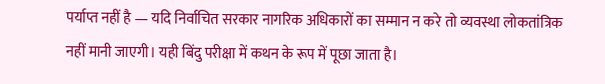पर्याप्त नहीं है — यदि निर्वाचित सरकार नागरिक अधिकारों का सम्मान न करे तो व्यवस्था लोकतांत्रिक नहीं मानी जाएगी। यही बिंदु परीक्षा में कथन के रूप में पूछा जाता है।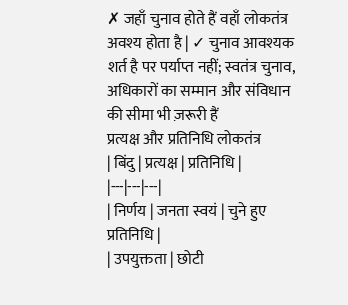✗ जहाँ चुनाव होते हैं वहाँ लोकतंत्र अवश्य होता है | ✓ चुनाव आवश्यक शर्त है पर पर्याप्त नहीं; स्वतंत्र चुनाव, अधिकारों का सम्मान और संविधान की सीमा भी ज़रूरी हैं
प्रत्यक्ष और प्रतिनिधि लोकतंत्र
| बिंदु | प्रत्यक्ष | प्रतिनिधि |
|---|---|---|
| निर्णय | जनता स्वयं | चुने हुए प्रतिनिधि |
| उपयुक्तता | छोटी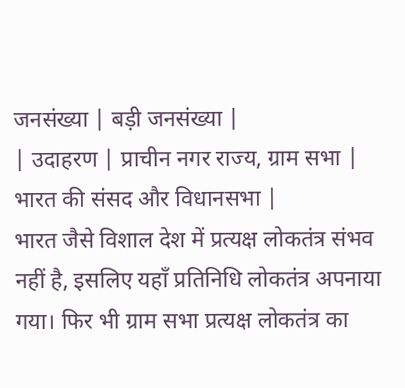जनसंख्या | बड़ी जनसंख्या |
| उदाहरण | प्राचीन नगर राज्य, ग्राम सभा | भारत की संसद और विधानसभा |
भारत जैसे विशाल देश में प्रत्यक्ष लोकतंत्र संभव नहीं है, इसलिए यहाँ प्रतिनिधि लोकतंत्र अपनाया गया। फिर भी ग्राम सभा प्रत्यक्ष लोकतंत्र का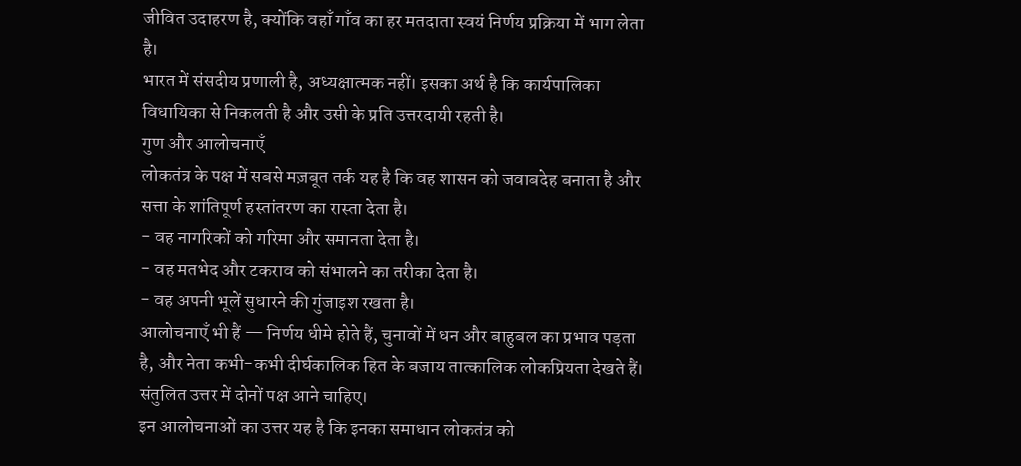जीवित उदाहरण है, क्योंकि वहाँ गाँव का हर मतदाता स्वयं निर्णय प्रक्रिया में भाग लेता है।
भारत में संसदीय प्रणाली है, अध्यक्षात्मक नहीं। इसका अर्थ है कि कार्यपालिका विधायिका से निकलती है और उसी के प्रति उत्तरदायी रहती है।
गुण और आलोचनाएँ
लोकतंत्र के पक्ष में सबसे मज़बूत तर्क यह है कि वह शासन को जवाबदेह बनाता है और सत्ता के शांतिपूर्ण हस्तांतरण का रास्ता देता है।
- वह नागरिकों को गरिमा और समानता देता है।
- वह मतभेद और टकराव को संभालने का तरीका देता है।
- वह अपनी भूलें सुधारने की गुंजाइश रखता है।
आलोचनाएँ भी हैं — निर्णय धीमे होते हैं, चुनावों में धन और बाहुबल का प्रभाव पड़ता है, और नेता कभी-कभी दीर्घकालिक हित के बजाय तात्कालिक लोकप्रियता देखते हैं। संतुलित उत्तर में दोनों पक्ष आने चाहिए।
इन आलोचनाओं का उत्तर यह है कि इनका समाधान लोकतंत्र को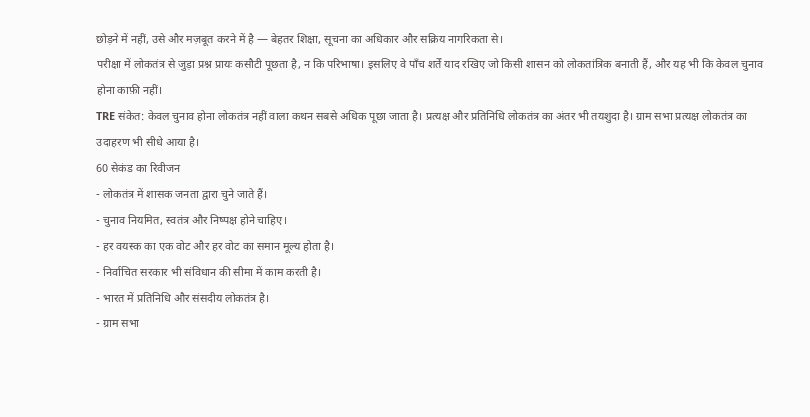छोड़ने में नहीं, उसे और मज़बूत करने में है — बेहतर शिक्षा, सूचना का अधिकार और सक्रिय नागरिकता से।
परीक्षा में लोकतंत्र से जुड़ा प्रश्न प्रायः कसौटी पूछता है, न कि परिभाषा। इसलिए वे पाँच शर्तें याद रखिए जो किसी शासन को लोकतांत्रिक बनाती हैं, और यह भी कि केवल चुनाव होना काफ़ी नहीं।
TRE संकेत: केवल चुनाव होना लोकतंत्र नहीं वाला कथन सबसे अधिक पूछा जाता है। प्रत्यक्ष और प्रतिनिधि लोकतंत्र का अंतर भी तयशुदा है। ग्राम सभा प्रत्यक्ष लोकतंत्र का उदाहरण भी सीधे आया है।
60 सेकंड का रिवीजन
- लोकतंत्र में शासक जनता द्वारा चुने जाते हैं।
- चुनाव नियमित, स्वतंत्र और निष्पक्ष होने चाहिए।
- हर वयस्क का एक वोट और हर वोट का समान मूल्य होता है।
- निर्वाचित सरकार भी संविधान की सीमा में काम करती है।
- भारत में प्रतिनिधि और संसदीय लोकतंत्र है।
- ग्राम सभा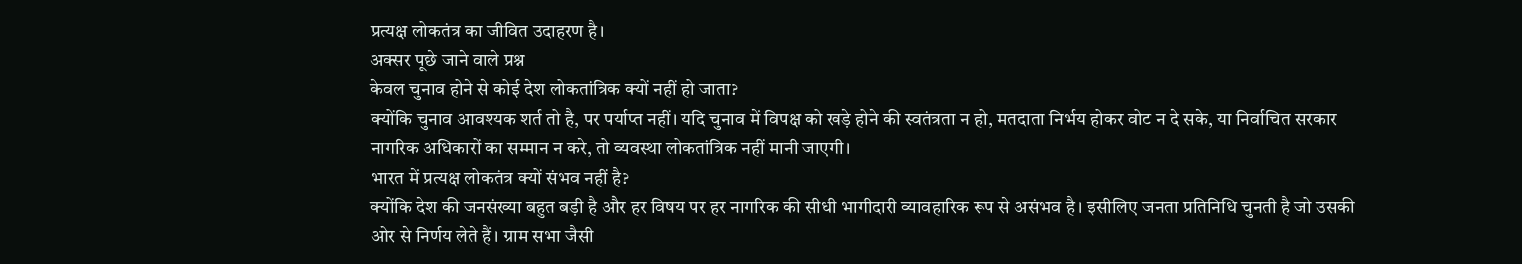प्रत्यक्ष लोकतंत्र का जीवित उदाहरण है।
अक्सर पूछे जाने वाले प्रश्न
केवल चुनाव होने से कोई देश लोकतांत्रिक क्यों नहीं हो जाता?
क्योंकि चुनाव आवश्यक शर्त तो है, पर पर्याप्त नहीं। यदि चुनाव में विपक्ष को खड़े होने की स्वतंत्रता न हो, मतदाता निर्भय होकर वोट न दे सके, या निर्वाचित सरकार नागरिक अधिकारों का सम्मान न करे, तो व्यवस्था लोकतांत्रिक नहीं मानी जाएगी।
भारत में प्रत्यक्ष लोकतंत्र क्यों संभव नहीं है?
क्योंकि देश की जनसंख्या बहुत बड़ी है और हर विषय पर हर नागरिक की सीधी भागीदारी व्यावहारिक रूप से असंभव है। इसीलिए जनता प्रतिनिधि चुनती है जो उसकी ओर से निर्णय लेते हैं। ग्राम सभा जैसी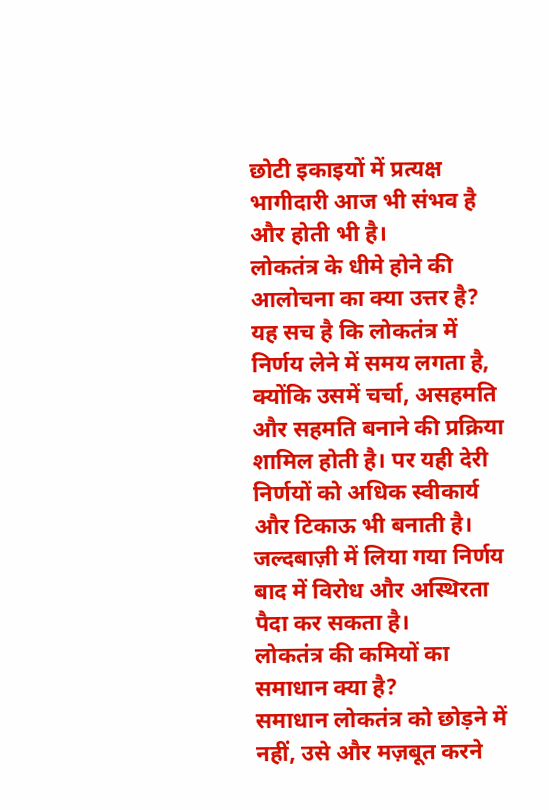छोटी इकाइयों में प्रत्यक्ष भागीदारी आज भी संभव है और होती भी है।
लोकतंत्र के धीमे होने की आलोचना का क्या उत्तर है?
यह सच है कि लोकतंत्र में निर्णय लेने में समय लगता है, क्योंकि उसमें चर्चा, असहमति और सहमति बनाने की प्रक्रिया शामिल होती है। पर यही देरी निर्णयों को अधिक स्वीकार्य और टिकाऊ भी बनाती है। जल्दबाज़ी में लिया गया निर्णय बाद में विरोध और अस्थिरता पैदा कर सकता है।
लोकतंत्र की कमियों का समाधान क्या है?
समाधान लोकतंत्र को छोड़ने में नहीं, उसे और मज़बूत करने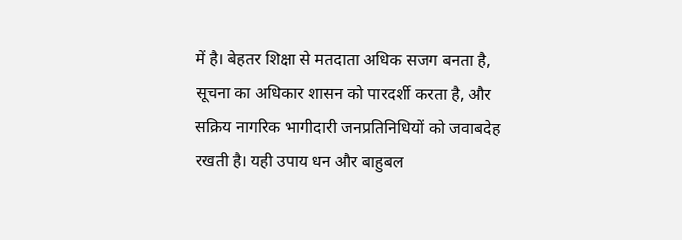में है। बेहतर शिक्षा से मतदाता अधिक सजग बनता है, सूचना का अधिकार शासन को पारदर्शी करता है, और सक्रिय नागरिक भागीदारी जनप्रतिनिधियों को जवाबदेह रखती है। यही उपाय धन और बाहुबल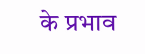के प्रभाव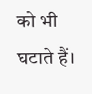को भी घटाते हैं।